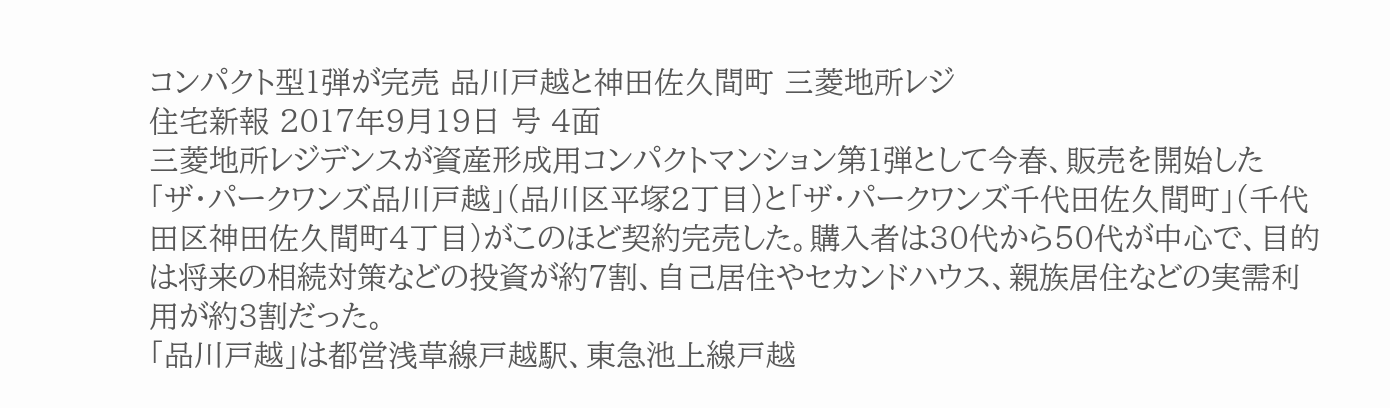コンパクト型1弾が完売 品川戸越と神田佐久間町 三菱地所レジ
住宅新報 2017年9月19日 号 4面
三菱地所レジデンスが資産形成用コンパクトマンション第1弾として今春、販売を開始した「ザ・パークワンズ品川戸越」(品川区平塚2丁目)と「ザ・パークワンズ千代田佐久間町」(千代田区神田佐久間町4丁目)がこのほど契約完売した。購入者は30代から50代が中心で、目的は将来の相続対策などの投資が約7割、自己居住やセカンドハウス、親族居住などの実需利用が約3割だった。
「品川戸越」は都営浅草線戸越駅、東急池上線戸越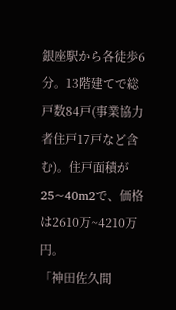銀座駅から各徒歩6分。13階建てで総戸数84戸(事業協力者住戸17戸など含む)。住戸面積が25~40m2で、価格は2610万~4210万円。
「神田佐久間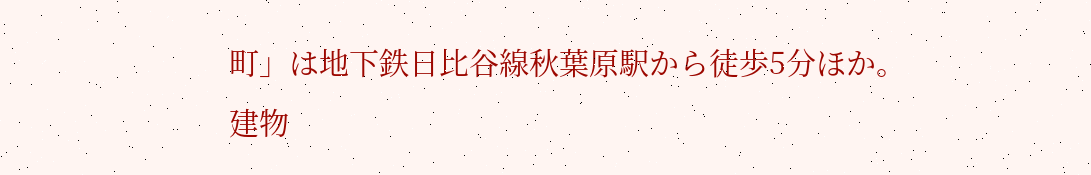町」は地下鉄日比谷線秋葉原駅から徒歩5分ほか。建物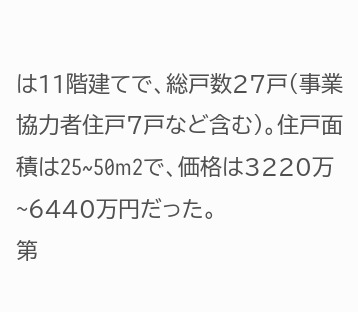は11階建てで、総戸数27戸(事業協力者住戸7戸など含む)。住戸面積は25~50m2で、価格は3220万~6440万円だった。
第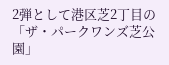2弾として港区芝2丁目の「ザ・パークワンズ芝公園」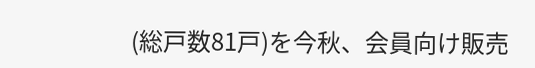(総戸数81戸)を今秋、会員向け販売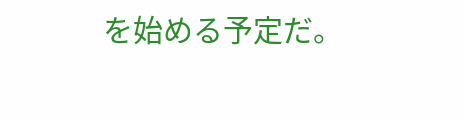を始める予定だ。